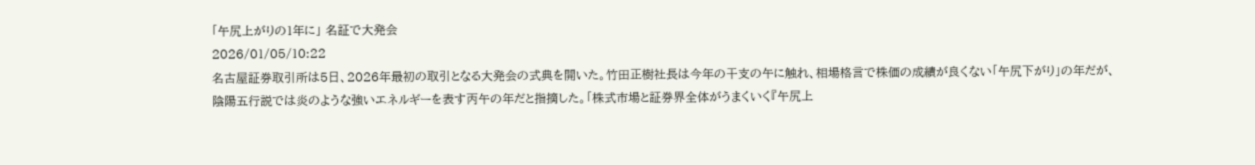「午尻上がりの1年に」 名証で大発会
2026/01/05/10:22
名古屋証券取引所は5日、2026年最初の取引となる大発会の式典を開いた。竹田正樹社長は今年の干支の午に触れ、相場格言で株価の成績が良くない「午尻下がり」の年だが、陰陽五行説では炎のような強いエネルギーを表す丙午の年だと指摘した。「株式市場と証券界全体がうまくいく『午尻上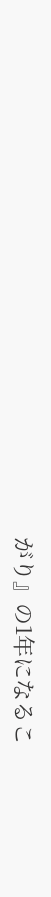がり』の1年になるこ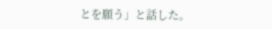とを願う」と話した。